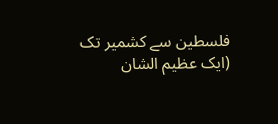فلسطین سے کشمیر تک (ایک عظیم الشان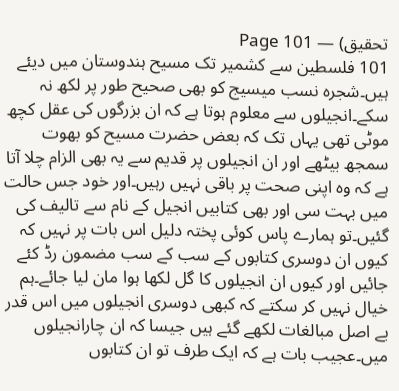تحقیق) — Page 101
101 فلسطین سے کشمیر تک مسیح ہندوستان میں دیئے ہیں۔شجرہ نسب میسیج کو بھی صحیح طور پر لکھ نہ سکے۔انجیلوں سے معلوم ہوتا ہے کہ ان بزرگوں کی عقل کچھ موٹی تھی یہاں تک کہ بعض حضرت مسیح کو بھوت سمجھ بیٹھے اور ان انجیلوں پر قدیم سے یہ بھی الزام چلا آتا ہے کہ وہ اپنی صحت پر باقی نہیں رہیں۔اور خود جس حالت میں بہت سی اور بھی کتابیں انجیل کے نام سے تالیف کی گئیں۔تو ہمارے پاس کوئی پختہ دلیل اس بات پر نہیں کہ کیوں ان دوسری کتابوں کے سب کے سب مضمون رڈ کئے جائیں اور کیوں ان انجیلوں کا گل لکھا ہوا مان لیا جائے۔ہم خیال نہیں کر سکتے کہ کبھی دوسری انجیلوں میں اس قدر بے اصل مبالغات لکھے گئے ہیں جیسا کہ ان چارانجیلوں میں۔عجیب بات ہے کہ ایک طرف تو ان کتابوں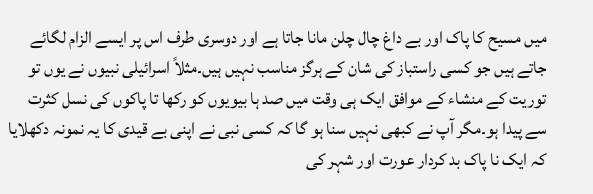میں مسیح کا پاک اور بے داغ چال چلن مانا جاتا ہے اور دوسری طرف اس پر ایسے الزام لگائے جاتے ہیں جو کسی راستباز کی شان کے ہرگز مناسب نہیں ہیں۔مثلاً اسرائیلی نبیوں نے یوں تو توریت کے منشاء کے موافق ایک ہی وقت میں صد ہا بیویوں کو رکھا تا پاکوں کی نسل کثرت سے پیدا ہو۔مگر آپ نے کبھی نہیں سنا ہو گا کہ کسی نبی نے اپنی بے قیدی کا یہ نمونہ دکھلایا کہ ایک نا پاک بد کردار عورت اور شہر کی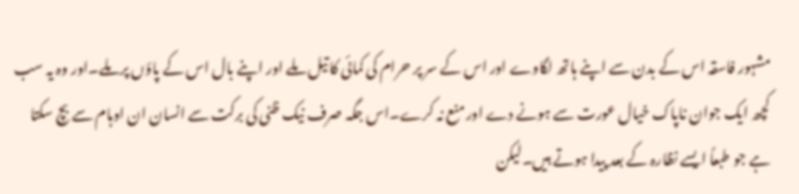مشہور فاسقہ اس کے بدن سے اپنے ہاتھ لگاوے اور اس کے سر پر حرام کی کمائی کا تیل ملے اور اپنے بال اس کے پاؤں پر ملے۔اور وہ یہ سب کچھ ایک جوان ناپاک خیال عورت سے ہونے دے اور منع نہ کرے۔اس جگہ صرف نیک ظنی کی برکت سے انسان ان اوہام سے بچ سکتا ہے جو طبعاً ایسے نظارہ کے بعد پیدا ہوتے ہیں۔لیکن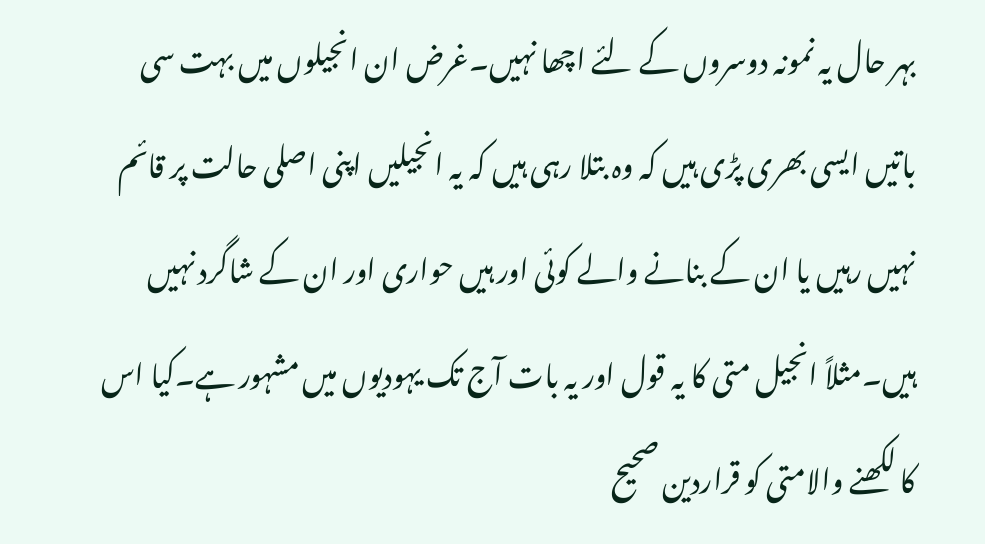بہر حال یہ نمونہ دوسروں کے لئے اچھا نہیں۔غرض ان انجیلوں میں بہت سی باتیں ایسی بھری پڑی ہیں کہ وہ بتلا رہی ہیں کہ یہ انجیلیں اپنی اصلی حالت پر قائم نہیں رہیں یا ان کے بنانے والے کوئی اور ہیں حواری اور ان کے شاگرد نہیں ہیں۔مثلاً انجیل متی کا یہ قول اور یہ بات آج تک یہودیوں میں مشہور ہے۔کیا اس کا لکھنے والامتی کو قراردین صحیح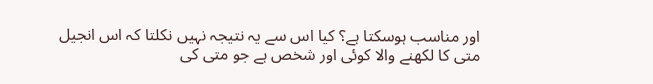اور مناسب ہوسکتا ہے؟ کیا اس سے یہ نتیجہ نہیں نکلتا کہ اس انجیل متی کا لکھنے والا کوئی اور شخص ہے جو متی کی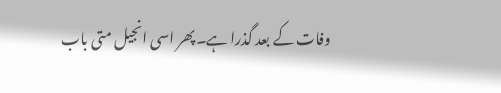وفات کے بعد گذرا ہے۔پھر اسی انجیل متی باب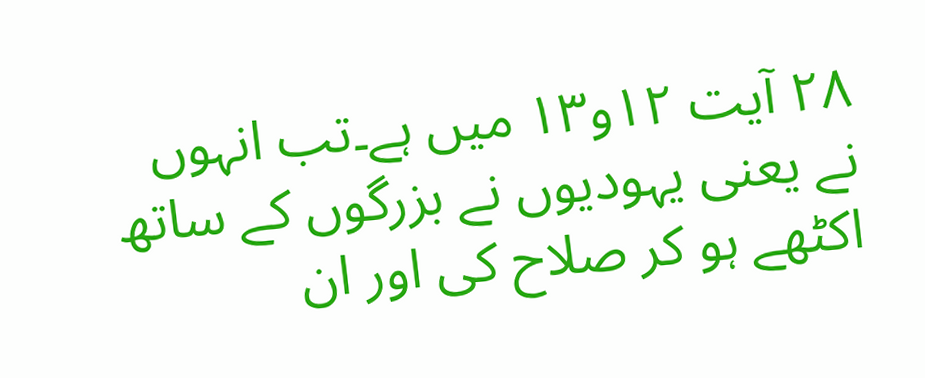۲۸ آیت ۱۲و۱۳ میں ہے۔تب انہوں نے یعنی یہودیوں نے بزرگوں کے ساتھ اکٹھے ہو کر صلاح کی اور ان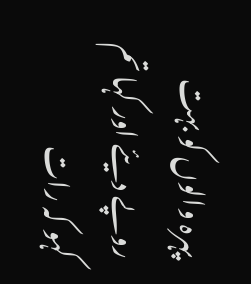پہرہ والوں کو بہت روپے دیئے اور کہا تم کہو کہ رات